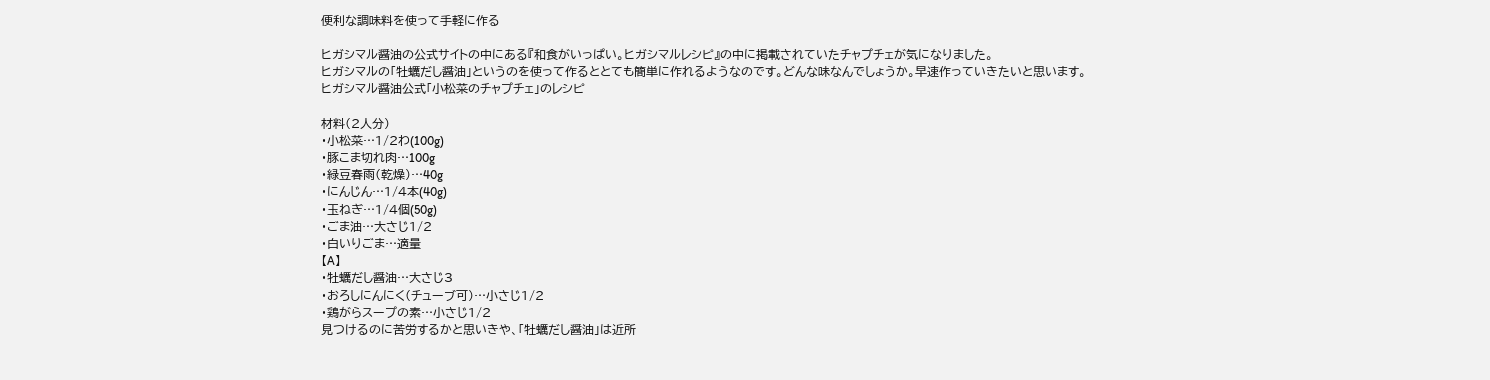便利な調味料を使って手軽に作る

ヒガシマル醤油の公式サイトの中にある『和食がいっぱい。ヒガシマルレシピ』の中に掲載されていたチャプチェが気になりました。
ヒガシマルの「牡蠣だし醤油」というのを使って作るととても簡単に作れるようなのです。どんな味なんでしょうか。早速作っていきたいと思います。
ヒガシマル醤油公式「小松菜のチャプチェ」のレシピ

材料(2人分)
・小松菜…1/2わ(100g)
・豚こま切れ肉…100g
・緑豆春雨(乾燥)…40g
・にんじん…1/4本(40g)
・玉ねぎ…1/4個(50g)
・ごま油…大さじ1/2
・白いりごま…適量
【A】
・牡蠣だし醤油…大さじ3
・おろしにんにく(チューブ可)…小さじ1/2
・鶏がらスープの素…小さじ1/2
見つけるのに苦労するかと思いきや、「牡蠣だし醤油」は近所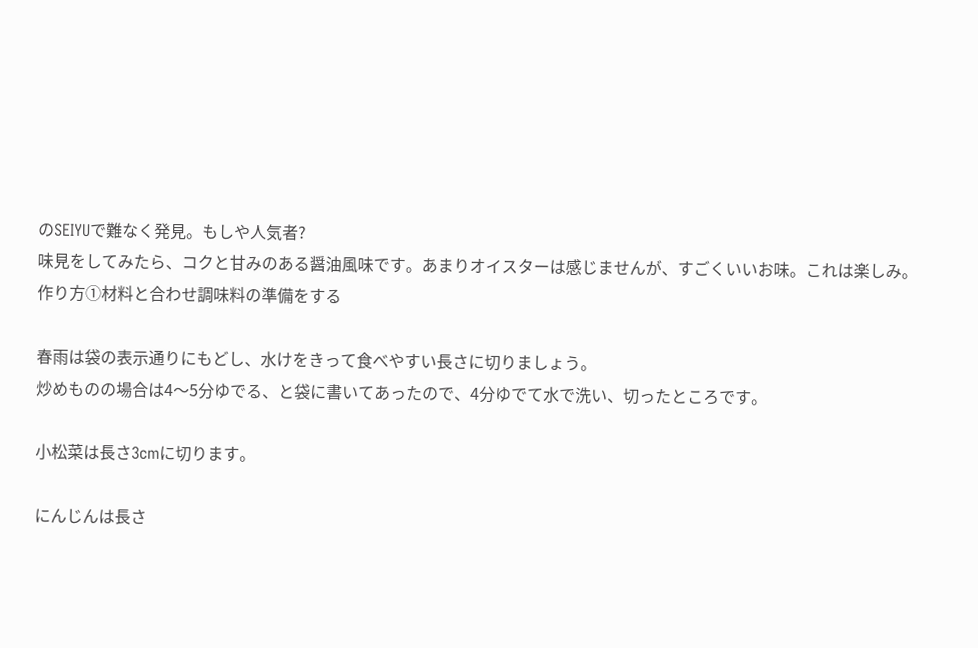のSEIYUで難なく発見。もしや人気者?
味見をしてみたら、コクと甘みのある醤油風味です。あまりオイスターは感じませんが、すごくいいお味。これは楽しみ。
作り方①材料と合わせ調味料の準備をする

春雨は袋の表示通りにもどし、水けをきって食べやすい長さに切りましょう。
炒めものの場合は4〜5分ゆでる、と袋に書いてあったので、4分ゆでて水で洗い、切ったところです。

小松菜は長さ3cmに切ります。

にんじんは長さ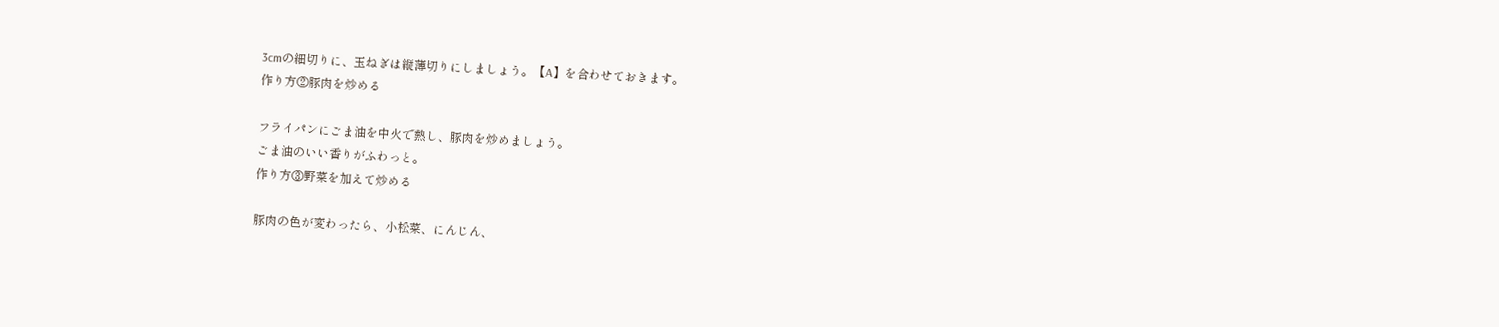3cmの細切りに、玉ねぎは縦薄切りにしましょう。【A】を合わせておきます。
作り方②豚肉を炒める

フライパンにごま油を中火で熱し、豚肉を炒めましょう。
ごま油のいい香りがふわっと。
作り方③野菜を加えて炒める

豚肉の色が変わったら、小松菜、にんじん、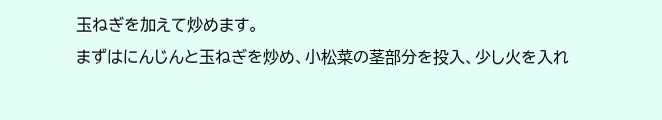玉ねぎを加えて炒めます。
まずはにんじんと玉ねぎを炒め、小松菜の茎部分を投入、少し火を入れ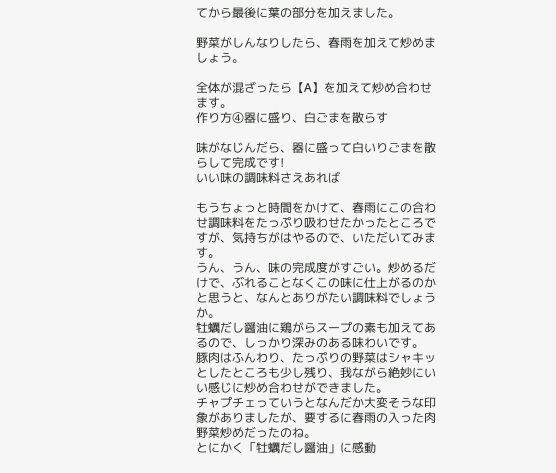てから最後に葉の部分を加えました。

野菜がしんなりしたら、春雨を加えて炒めましょう。

全体が混ざったら【A】を加えて炒め合わせます。
作り方④器に盛り、白ごまを散らす

味がなじんだら、器に盛って白いりごまを散らして完成です!
いい味の調味料さえあれば

もうちょっと時間をかけて、春雨にこの合わせ調味料をたっぷり吸わせたかったところですが、気持ちがはやるので、いただいてみます。
うん、うん、味の完成度がすごい。炒めるだけで、ぶれることなくこの味に仕上がるのかと思うと、なんとありがたい調味料でしょうか。
牡蠣だし醤油に鶏がらスープの素も加えてあるので、しっかり深みのある味わいです。
豚肉はふんわり、たっぷりの野菜はシャキッとしたところも少し残り、我ながら絶妙にいい感じに炒め合わせができました。
チャプチェっていうとなんだか大変そうな印象がありましたが、要するに春雨の入った肉野菜炒めだったのね。
とにかく「牡蠣だし醤油」に感動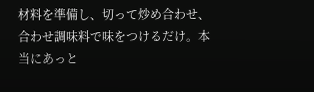材料を準備し、切って炒め合わせ、合わせ調味料で味をつけるだけ。本当にあっと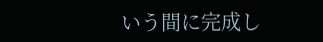いう間に完成し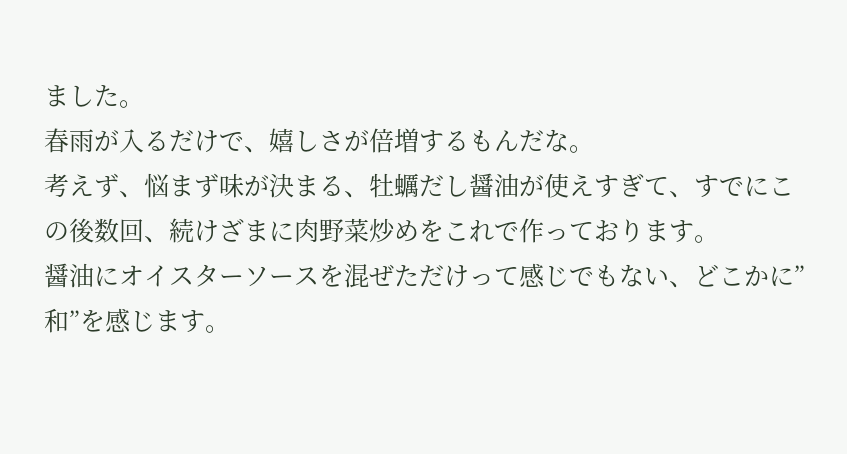ました。
春雨が入るだけで、嬉しさが倍増するもんだな。
考えず、悩まず味が決まる、牡蠣だし醤油が使えすぎて、すでにこの後数回、続けざまに肉野菜炒めをこれで作っております。
醤油にオイスターソースを混ぜただけって感じでもない、どこかに”和”を感じます。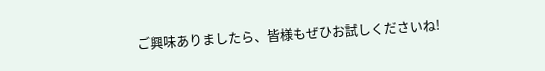ご興味ありましたら、皆様もぜひお試しくださいね!